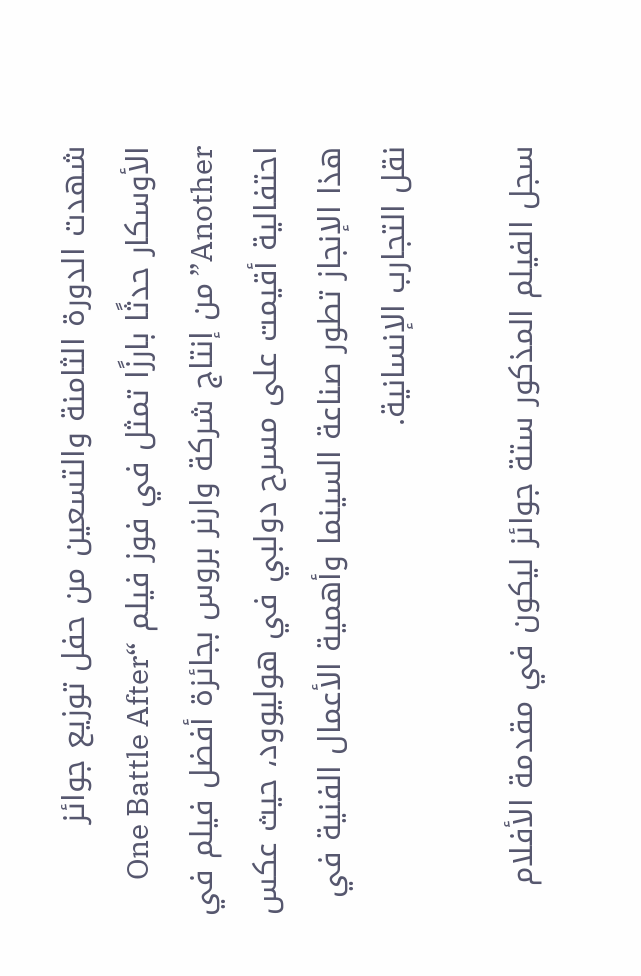شهدت الدورة الثامنة والتسعين من حفل توزيع جوائز الأوسكار حدثًا بارزًا تمثل في فوز فيلم “One Battle After Another” من إنتاج شركة وارنر بروس بجائزة أفضل فيلم في احتفالية أقيمت على مسرح دولبي في هوليوود، حيث عكس هذا الإنجاز تطور صناعة السينما وأهمية الأعمال الفنية في نقل التجارب الإنسانية.

سجل الفيلم المذكور ستة جوائز ليكون في مقدمة الأفلام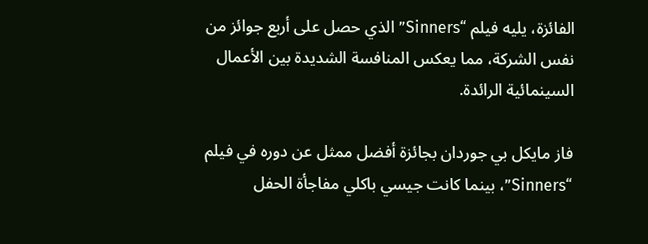الفائزة، يليه فيلم “Sinners” الذي حصل على أربع جوائز من نفس الشركة، مما يعكس المنافسة الشديدة بين الأعمال السينمائية الرائدة.

فاز مايكل بي جوردان بجائزة أفضل ممثل عن دوره في فيلم “Sinners”، بينما كانت جيسي باكلي مفاجأة الحفل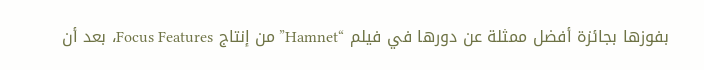بفوزها بجائزة أفضل ممثلة عن دورها في فيلم “Hamnet” من إنتاج Focus Features، بعد أن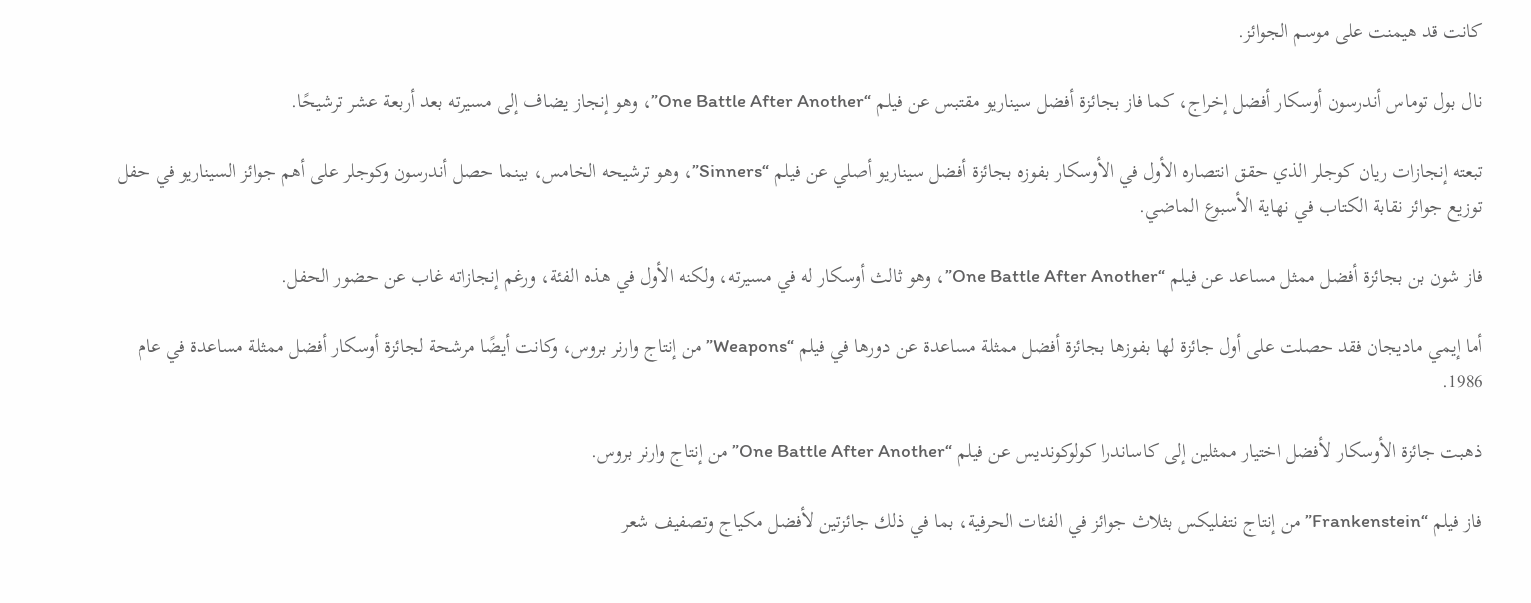كانت قد هيمنت على موسم الجوائز.

نال بول توماس أندرسون أوسكار أفضل إخراج، كما فاز بجائزة أفضل سيناريو مقتبس عن فيلم “One Battle After Another”، وهو إنجاز يضاف إلى مسيرته بعد أربعة عشر ترشيحًا.

تبعته إنجازات ريان كوجلر الذي حقق انتصاره الأول في الأوسكار بفوزه بجائزة أفضل سيناريو أصلي عن فيلم “Sinners”، وهو ترشيحه الخامس، بينما حصل أندرسون وكوجلر على أهم جوائز السيناريو في حفل توزيع جوائز نقابة الكتاب في نهاية الأسبوع الماضي.

فاز شون بن بجائزة أفضل ممثل مساعد عن فيلم “One Battle After Another”، وهو ثالث أوسكار له في مسيرته، ولكنه الأول في هذه الفئة، ورغم إنجازاته غاب عن حضور الحفل.

أما إيمي ماديجان فقد حصلت على أول جائزة لها بفوزها بجائزة أفضل ممثلة مساعدة عن دورها في فيلم “Weapons” من إنتاج وارنر بروس، وكانت أيضًا مرشحة لجائزة أوسكار أفضل ممثلة مساعدة في عام 1986.

ذهبت جائزة الأوسكار لأفضل اختيار ممثلين إلى كاساندرا كولوكونديس عن فيلم “One Battle After Another” من إنتاج وارنر بروس.

فاز فيلم “Frankenstein” من إنتاج نتفليكس بثلاث جوائز في الفئات الحرفية، بما في ذلك جائزتين لأفضل مكياج وتصفيف شعر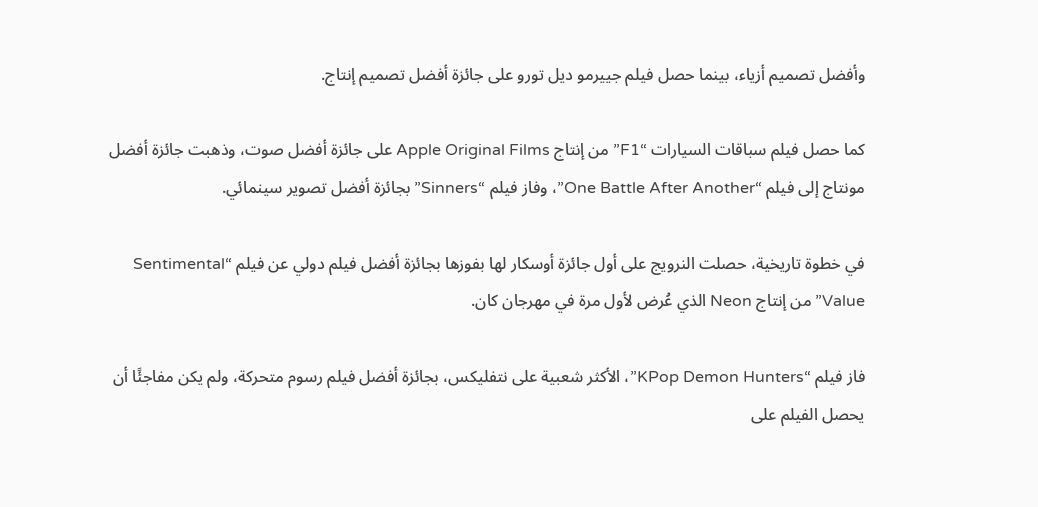وأفضل تصميم أزياء، بينما حصل فيلم جييرمو ديل تورو على جائزة أفضل تصميم إنتاج.

كما حصل فيلم سباقات السيارات “F1” من إنتاج Apple Original Films على جائزة أفضل صوت، وذهبت جائزة أفضل مونتاج إلى فيلم “One Battle After Another”، وفاز فيلم “Sinners” بجائزة أفضل تصوير سينمائي.

في خطوة تاريخية، حصلت النرويج على أول جائزة أوسكار لها بفوزها بجائزة أفضل فيلم دولي عن فيلم “Sentimental Value” من إنتاج Neon الذي عُرض لأول مرة في مهرجان كان.

فاز فيلم “KPop Demon Hunters”، الأكثر شعبية على نتفليكس، بجائزة أفضل فيلم رسوم متحركة، ولم يكن مفاجئًا أن يحصل الفيلم على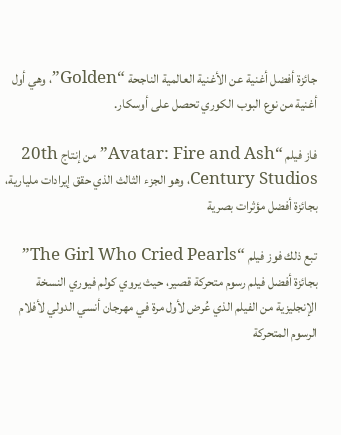جائزة أفضل أغنية عن الأغنية العالمية الناجحة “Golden”، وهي أول أغنية من نوع البوب الكوري تحصل على أوسكار.

فاز فيلم “Avatar: Fire and Ash” من إنتاج 20th Century Studios، وهو الجزء الثالث الذي حقق إيرادات مليارية، بجائزة أفضل مؤثرات بصرية

تبع ذلك فوز فيلم “The Girl Who Cried Pearls” بجائزة أفضل فيلم رسوم متحركة قصير، حيث يروي كولم فيوري النسخة الإنجليزية من الفيلم الذي عُرض لأول مرة في مهرجان أنسي الدولي لأفلام الرسوم المتحركة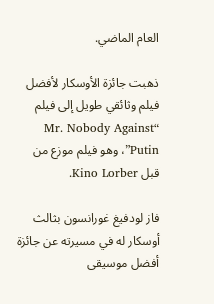العام الماضي.

ذهبت جائزة الأوسكار لأفضل فيلم وثائقي طويل إلى فيلم “Mr. Nobody Against Putin”، وهو فيلم موزع من قبل Kino Lorber.

فاز لودفيغ غورانسون بثالث أوسكار له في مسيرته عن جائزة أفضل موسيقى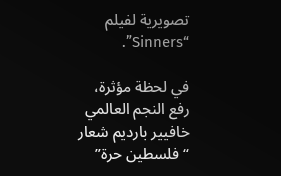تصويرية لفيلم “Sinners”.

في لحظة مؤثرة، رفع النجم العالمي خافيير بارديم شعار “فلسطين حرة”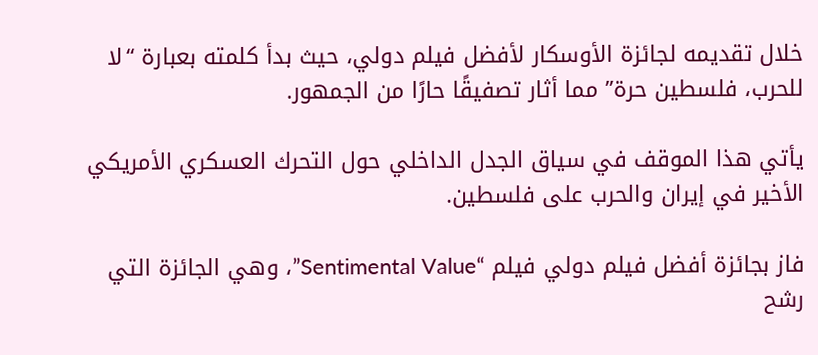خلال تقديمه لجائزة الأوسكار لأفضل فيلم دولي، حيث بدأ كلمته بعبارة “لا للحرب، فلسطين حرة” مما أثار تصفيقًا حارًا من الجمهور.

يأتي هذا الموقف في سياق الجدل الداخلي حول التحرك العسكري الأمريكي الأخير في إيران والحرب على فلسطين.

فاز بجائزة أفضل فيلم دولي فيلم “Sentimental Value”، وهي الجائزة التي رشح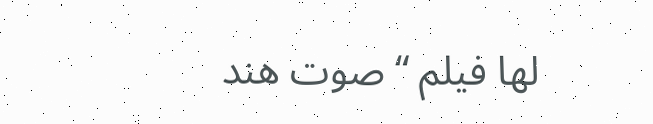لها فيلم “صوت هند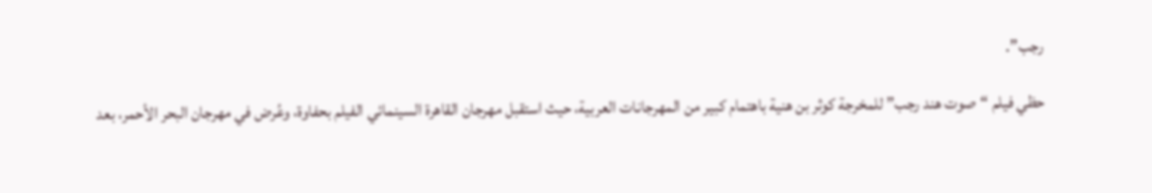رجب”.

حظي فيلم “صوت هند رجب” للمخرجة كوثر بن هنية باهتمام كبير من المهرجانات العربية، حيث استقبل مهرجان القاهرة السينمائي الفيلم بحفاوة، وعُرض في مهرجان البحر الأحمر، بعد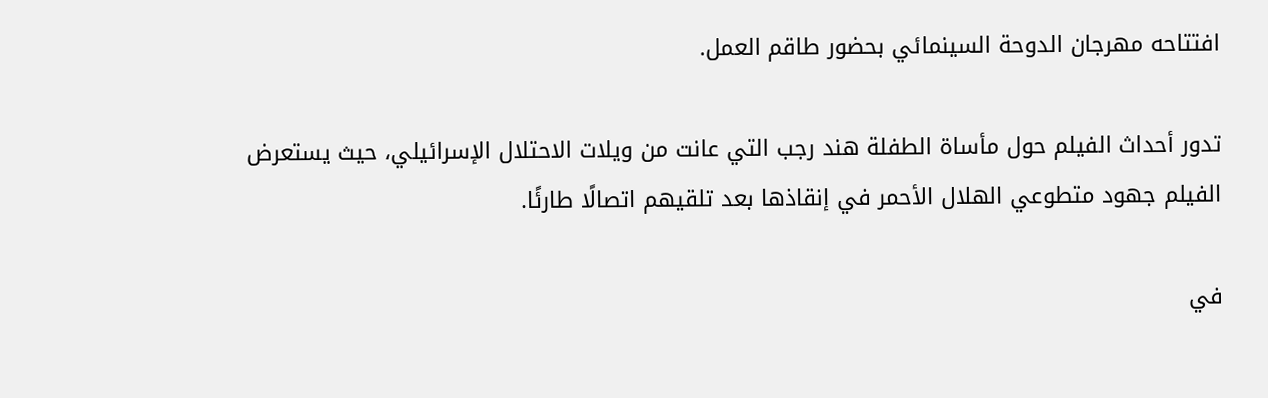افتتاحه مهرجان الدوحة السينمائي بحضور طاقم العمل.

تدور أحداث الفيلم حول مأساة الطفلة هند رجب التي عانت من ويلات الاحتلال الإسرائيلي، حيث يستعرض الفيلم جهود متطوعي الهلال الأحمر في إنقاذها بعد تلقيهم اتصالًا طارئًا.

في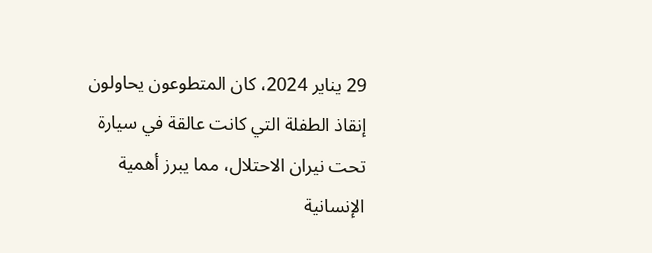29 يناير 2024، كان المتطوعون يحاولون إنقاذ الطفلة التي كانت عالقة في سيارة تحت نيران الاحتلال، مما يبرز أهمية الإنسانية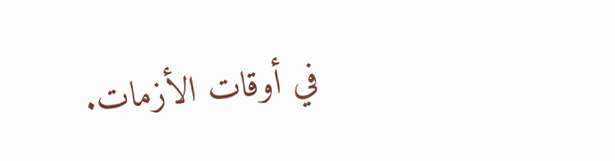في أوقات الأزمات.